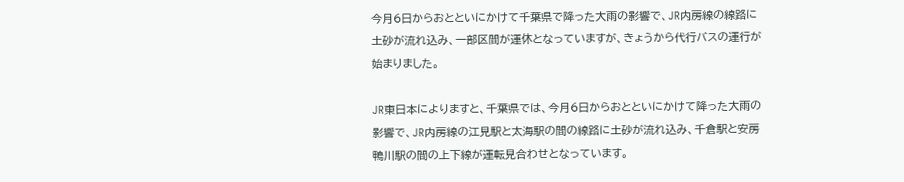今月6日からおとといにかけて千葉県で降った大雨の影響で、JR内房線の線路に土砂が流れ込み、一部区間が運休となっていますが、きょうから代行バスの運行が始まりました。

JR東日本によりますと、千葉県では、今月6日からおとといにかけて降った大雨の影響で、JR内房線の江見駅と太海駅の間の線路に土砂が流れ込み、千倉駅と安房鴨川駅の間の上下線が運転見合わせとなっています。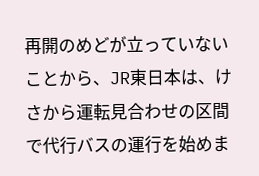再開のめどが立っていないことから、JR東日本は、けさから運転見合わせの区間で代行バスの運行を始めま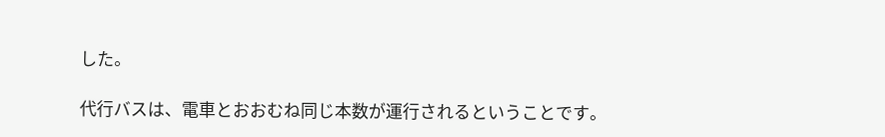した。

代行バスは、電車とおおむね同じ本数が運行されるということです。